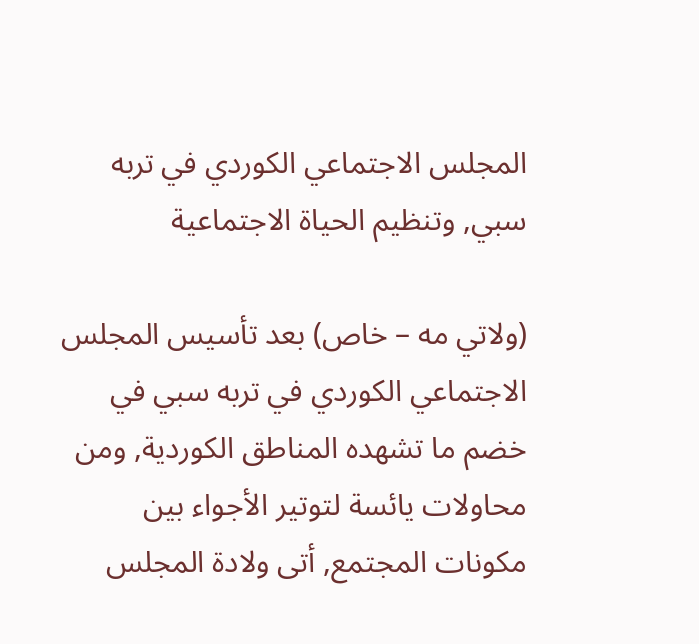المجلس الاجتماعي الكوردي في تربه سبي, وتنظيم الحياة الاجتماعية

(ولاتي مه – خاص) بعد تأسيس المجلس الاجتماعي الكوردي في تربه سبي في خضم ما تشهده المناطق الكوردية, ومن محاولات يائسة لتوتير الأجواء بين مكونات المجتمع, أتى ولادة المجلس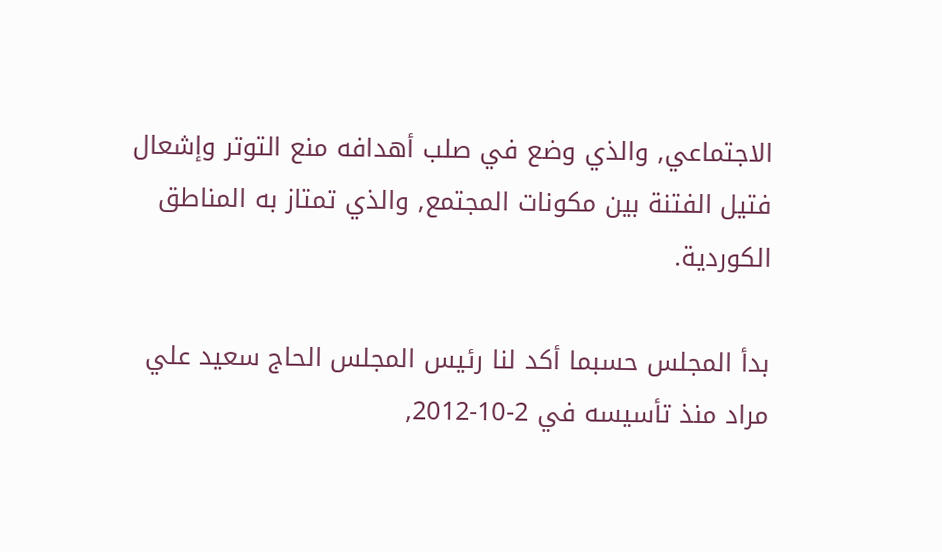الاجتماعي, والذي وضع في صلب أهدافه منع التوتر وإشعال فتيل الفتنة بين مكونات المجتمع, والذي تمتاز به المناطق الكوردية.

بدأ المجلس حسبما أكد لنا رئيس المجلس الحاج سعيد علي مراد منذ تأسيسه في 2-10-2012,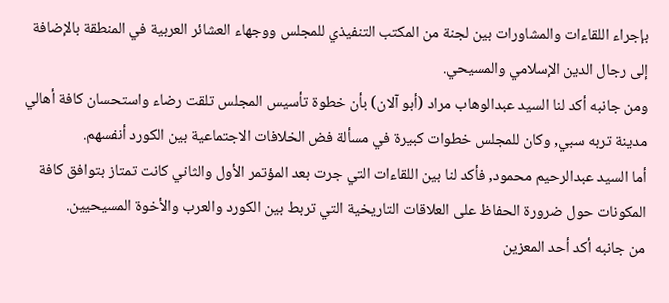بإجراء اللقاءات والمشاورات بين لجنة من المكتب التنفيذي للمجلس ووجهاء العشائر العربية في المنطقة بالإضافة إلى رجال الدين الإسلامي والمسيحي.
ومن جانبه أكد لنا السيد عبدالوهاب مراد (أبو آلان) بأن خطوة تأسيس المجلس تلقت رضاء واستحسان كافة أهالي مدينة تربه سبي, وكان للمجلس خطوات كبيرة في مسألة فض الخلافات الاجتماعية بين الكورد أنفسهم.
أما السيد عبدالرحيم محمود, فأكد لنا بين اللقاءات التي جرت بعد المؤتمر الأول والثاني كانت تمتاز بتوافق كافة المكونات حول ضرورة الحفاظ على العلاقات التاريخية التي تربط بين الكورد والعرب والأخوة المسيحيين.
من جانبه أكد أحد المعزين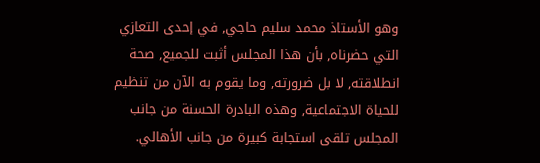وهو الأستاذ محمد سليم حاجي, في إحدى التعازي التي حضرناه, بأن هذا المجلس أثبت للجميع, صحة انطلاقته, لا بل ضرورته, وما يقوم به الآن من تنظيم للحياة الاجتماعية, وهذه البادرة الحسنة من جانب المجلس تلقى استجابة كبيرة من جانب الأهالي.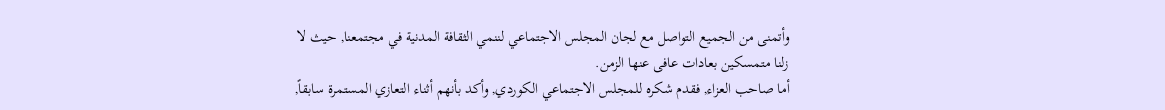وأتمنى من الجميع التواصل مع لجان المجلس الاجتماعي لننمي الثقافة المدنية في مجتمعنا, حيث لا زلنا متمسكين بعادات عافى عنها الزمن.
أما صاحب العزاء, فقدم شكره للمجلس الاجتماعي الكوردي, وأكد بأنهم أثناء التعازي المستمرة سابقاً,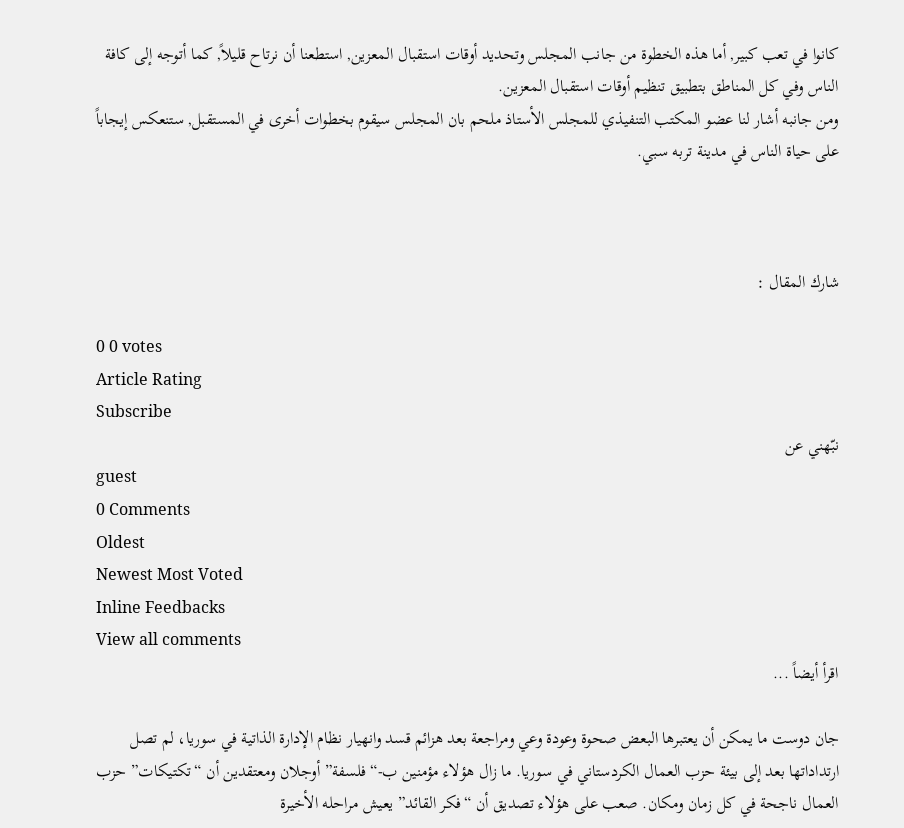كانوا في تعب كبير, أما هذه الخطوة من جانب المجلس وتحديد أوقات استقبال المعزين, استطعنا أن نرتاح قليلاً, كما أتوجه إلى كافة الناس وفي كل المناطق بتطبيق تنظيم أوقات استقبال المعزين.
ومن جانبه أشار لنا عضو المكتب التنفيذي للمجلس الأستاذ ملحم بان المجلس سيقوم بخطوات أخرى في المستقبل, ستنعكس إيجاباً على حياة الناس في مدينة تربه سبي.



شارك المقال :

0 0 votes
Article Rating
Subscribe
نبّهني عن
guest
0 Comments
Oldest
Newest Most Voted
Inline Feedbacks
View all comments
اقرأ أيضاً ...

جان دوست ما يمكن أن يعتبرها البعض صحوة وعودة وعي ومراجعة بعد هزائم قسد وانهيار نظام الإدارة الذاتية في سوريا، لم تصل ارتداداتها بعد إلى بيئة حزب العمال الكردستاني في سوريا. ما زال هؤلاء مؤمنين ب-“فلسفة” أوجلان ومعتقدين أن “تكتيكات” حزب العمال ناجحة في كل زمان ومكان. صعب على هؤلاء تصديق أن “فكر القائد” يعيش مراحله الأخيرة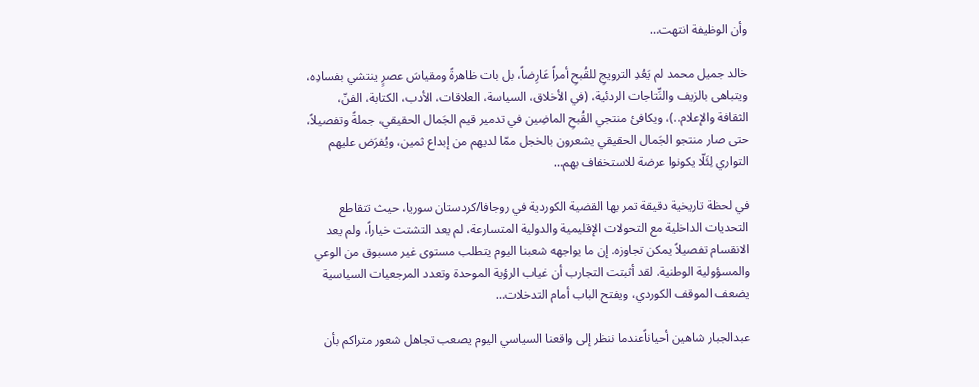وأن الوظيفة انتهت…

خالد جميل محمد لم يَعُدِ الترويجِ للقُبحِ أمراً عَارِضاً، بل بات ظاهرةً ومقياسَ عصرٍ ينتشي بفسادِه، ويتباهى بالزيف والنِّتاجات الردئية، (في الأخلاق، السياسة، العلاقات، الأدب، الكتابة، الفنّ، الثقافة والإعلام..)، ويكافئ منتجي القُبحِ الماضِين في تدمير قيم الجَمال الحقيقي، جملةً وتفصيلاً، حتى صار منتجو الجَمال الحقيقي يشعرون بالخجل ممّا لديهم من إبداع ثمين، ويُفرَض عليهم التواري لِئَلّا يكونوا عرضة للاستخفاف بهم…

في لحظة تاريخية دقيقة تمر بها القضية الكوردية في روجافا/كردستان سوريا، حيث تتقاطع التحديات الداخلية مع التحولات الإقليمية والدولية المتسارعة، لم يعد التشتت خياراً، ولم يعد الانقسام تفصيلاً يمكن تجاوزه. إن ما يواجهه شعبنا اليوم يتطلب مستوى غير مسبوق من الوعي والمسؤولية الوطنية. لقد أثبتت التجارب أن غياب الرؤية الموحدة وتعدد المرجعيات السياسية يضعف الموقف الكوردي، ويفتح الباب أمام التدخلات…

عبدالجبار شاهين أحياناًعندما ننظر إلى واقعنا السياسي اليوم يصعب تجاهل شعور متراكم بأن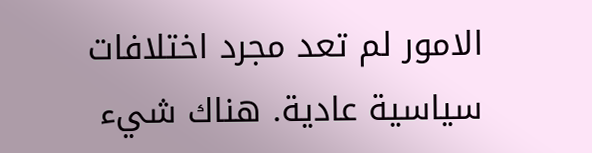الامور لم تعد مجرد اختلافات سياسية عادية. هناك شيء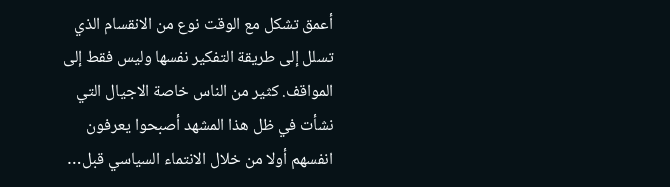أعمق تشكل مع الوقت نوع من الانقسام الذي تسلل إلى طريقة التفكير نفسها وليس فقط إلى المواقف. كثير من الناس خاصة الاجيال التي نشأت في ظل هذا المشهد أصبحوا يعرفون انفسهم أولا من خلال الانتماء السياسي قبل…